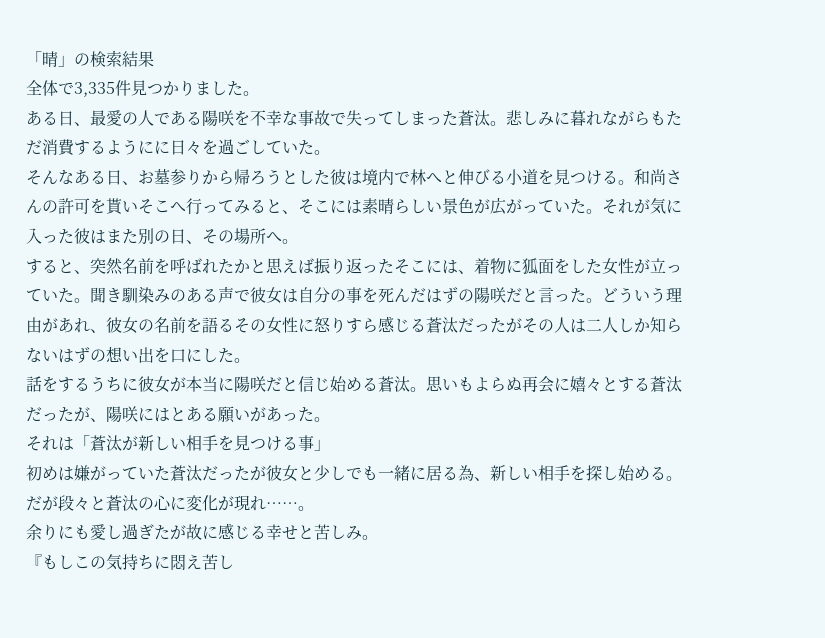「晴」の検索結果
全体で3,335件見つかりました。
ある日、最愛の人である陽咲を不幸な事故で失ってしまった蒼汰。悲しみに暮れながらもただ消費するようにに日々を過ごしていた。
そんなある日、お墓参りから帰ろうとした彼は境内で林へと伸びる小道を見つける。和尚さんの許可を貰いそこへ行ってみると、そこには素晴らしい景色が広がっていた。それが気に入った彼はまた別の日、その場所へ。
すると、突然名前を呼ばれたかと思えば振り返ったそこには、着物に狐面をした女性が立っていた。聞き馴染みのある声で彼女は自分の事を死んだはずの陽咲だと言った。どういう理由があれ、彼女の名前を語るその女性に怒りすら感じる蒼汰だったがその人は二人しか知らないはずの想い出を口にした。
話をするうちに彼女が本当に陽咲だと信じ始める蒼汰。思いもよらぬ再会に嬉々とする蒼汰だったが、陽咲にはとある願いがあった。
それは「蒼汰が新しい相手を見つける事」
初めは嫌がっていた蒼汰だったが彼女と少しでも一緒に居る為、新しい相手を探し始める。
だが段々と蒼汰の心に変化が現れ……。
余りにも愛し過ぎたが故に感じる幸せと苦しみ。
『もしこの気持ちに悶え苦し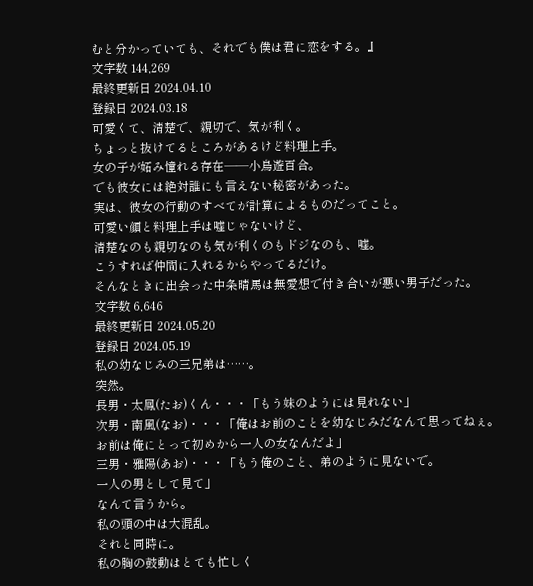むと分かっていても、それでも僕は君に恋をする。』
文字数 144,269
最終更新日 2024.04.10
登録日 2024.03.18
可愛くて、清楚で、親切で、気が利く。
ちょっと抜けてるところがあるけど料理上手。
女の子が妬み憧れる存在――小鳥遊百合。
でも彼女には絶対誰にも言えない秘密があった。
実は、彼女の行動のすべてが計算によるものだってこと。
可愛い顔と料理上手は嘘じゃないけど、
清楚なのも親切なのも気が利くのもドジなのも、嘘。
こうすれば仲間に入れるからやってるだけ。
そんなときに出会った中条晴馬は無愛想で付き合いが悪い男子だった。
文字数 6,646
最終更新日 2024.05.20
登録日 2024.05.19
私の幼なじみの三兄弟は……。
突然。
長男・太鳳(たお)くん・・・「もう妹のようには見れない」
次男・南風(なお)・・・「俺はお前のことを幼なじみだなんて思ってねぇ。
お前は俺にとって初めから一人の女なんだよ」
三男・雅陽(あお)・・・「もう俺のこと、弟のように見ないで。
一人の男として見て」
なんて言うから。
私の頭の中は大混乱。
それと同時に。
私の胸の鼓動はとても忙しく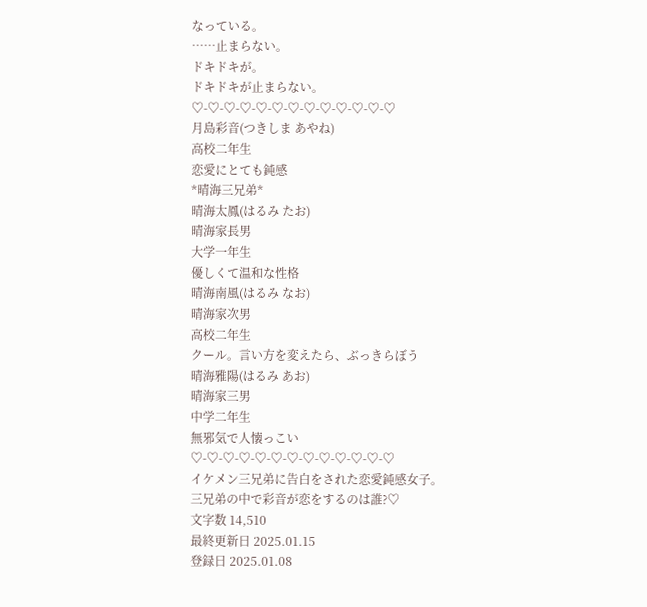なっている。
……止まらない。
ドキドキが。
ドキドキが止まらない。
♡-♡-♡-♡-♡-♡-♡-♡-♡-♡-♡-♡-♡
月島彩音(つきしま あやね)
高校二年生
恋愛にとても鈍感
*晴海三兄弟*
晴海太鳳(はるみ たお)
晴海家長男
大学一年生
優しくて温和な性格
晴海南風(はるみ なお)
晴海家次男
高校二年生
クール。言い方を変えたら、ぶっきらぼう
晴海雅陽(はるみ あお)
晴海家三男
中学二年生
無邪気で人懐っこい
♡-♡-♡-♡-♡-♡-♡-♡-♡-♡-♡-♡-♡
イケメン三兄弟に告白をされた恋愛鈍感女子。
三兄弟の中で彩音が恋をするのは誰?♡
文字数 14,510
最終更新日 2025.01.15
登録日 2025.01.08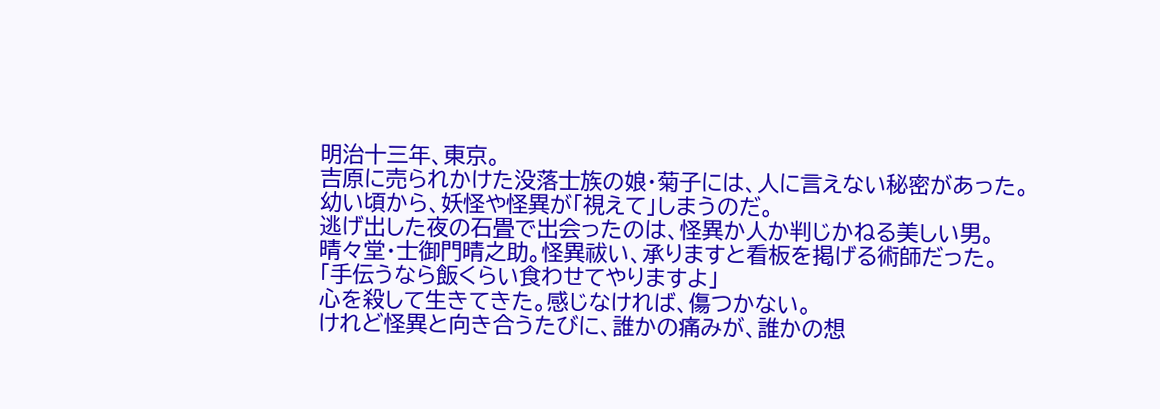明治十三年、東京。
吉原に売られかけた没落士族の娘・菊子には、人に言えない秘密があった。
幼い頃から、妖怪や怪異が「視えて」しまうのだ。
逃げ出した夜の石畳で出会ったのは、怪異か人か判じかねる美しい男。
晴々堂・士御門晴之助。怪異祓い、承りますと看板を掲げる術師だった。
「手伝うなら飯くらい食わせてやりますよ」
心を殺して生きてきた。感じなければ、傷つかない。
けれど怪異と向き合うたびに、誰かの痛みが、誰かの想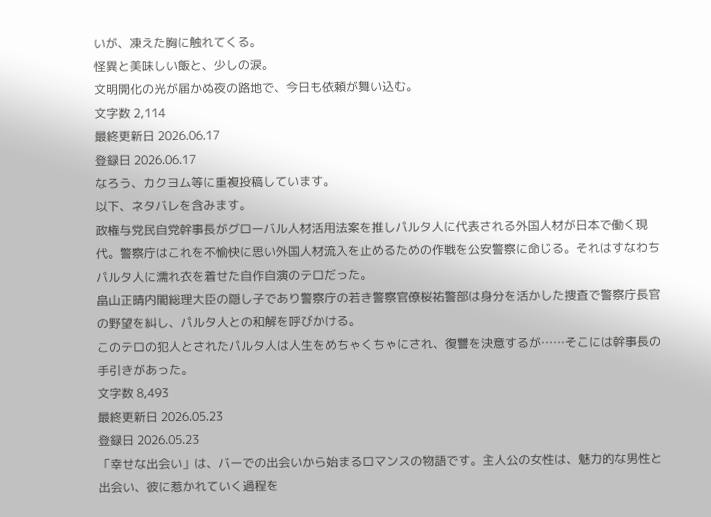いが、凍えた胸に触れてくる。
怪異と美味しい飯と、少しの涙。
文明開化の光が届かぬ夜の路地で、今日も依頼が舞い込む。
文字数 2,114
最終更新日 2026.06.17
登録日 2026.06.17
なろう、カクヨム等に重複投稿しています。
以下、ネタバレを含みます。
政権与党民自党幹事長がグローバル人材活用法案を推しパルタ人に代表される外国人材が日本で働く現代。警察庁はこれを不愉快に思い外国人材流入を止めるための作戦を公安警察に命じる。それはすなわちパルタ人に濡れ衣を着せた自作自演のテロだった。
畠山正晴内閣総理大臣の隠し子であり警察庁の若き警察官僚桜祐警部は身分を活かした捜査で警察庁長官の野望を糾し、パルタ人との和解を呼びかける。
このテロの犯人とされたパルタ人は人生をめちゃくちゃにされ、復讐を決意するが……そこには幹事長の手引きがあった。
文字数 8,493
最終更新日 2026.05.23
登録日 2026.05.23
「幸せな出会い」は、バーでの出会いから始まるロマンスの物語です。主人公の女性は、魅力的な男性と出会い、彼に惹かれていく過程を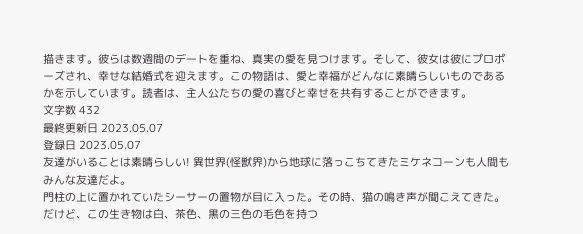描きます。彼らは数週間のデートを重ね、真実の愛を見つけます。そして、彼女は彼にプロポーズされ、幸せな結婚式を迎えます。この物語は、愛と幸福がどんなに素晴らしいものであるかを示しています。読者は、主人公たちの愛の喜びと幸せを共有することができます。
文字数 432
最終更新日 2023.05.07
登録日 2023.05.07
友達がいることは素晴らしい! 異世界(怪獣界)から地球に落っこちてきたミケネコーンも人間もみんな友達だよ。
門柱の上に置かれていたシーサーの置物が目に入った。その時、猫の鳴き声が聞こえてきた。だけど、この生き物は白、茶色、黒の三色の毛色を持つ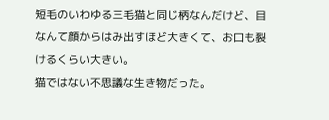短毛のいわゆる三毛猫と同じ柄なんだけど、目なんて顔からはみ出すほど大きくて、お口も裂けるくらい大きい。
猫ではない不思議な生き物だった。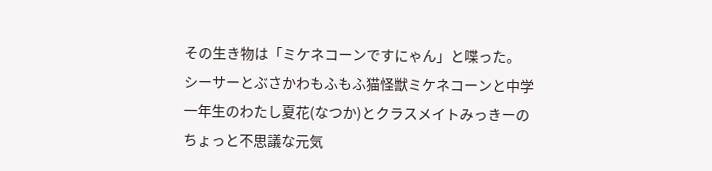その生き物は「ミケネコーンですにゃん」と喋った。
シーサーとぶさかわもふもふ猫怪獣ミケネコーンと中学一年生のわたし夏花(なつか)とクラスメイトみっきーのちょっと不思議な元気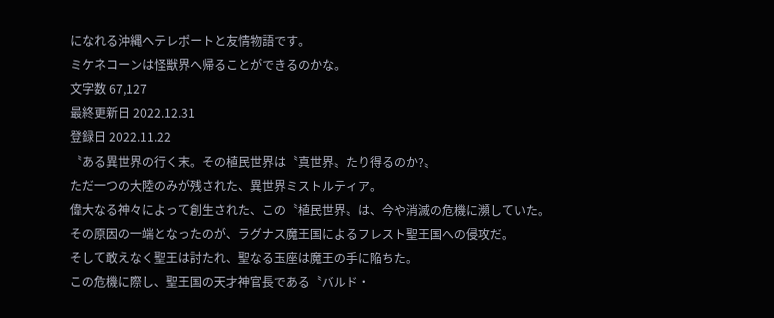になれる沖縄へテレポートと友情物語です。
ミケネコーンは怪獣界へ帰ることができるのかな。
文字数 67,127
最終更新日 2022.12.31
登録日 2022.11.22
〝ある異世界の行く末。その植民世界は〝真世界〟たり得るのか?〟
ただ一つの大陸のみが残された、異世界ミストルティア。
偉大なる神々によって創生された、この〝植民世界〟は、今や消滅の危機に瀕していた。
その原因の一端となったのが、ラグナス魔王国によるフレスト聖王国への侵攻だ。
そして敢えなく聖王は討たれ、聖なる玉座は魔王の手に陥ちた。
この危機に際し、聖王国の天才神官長である〝バルド・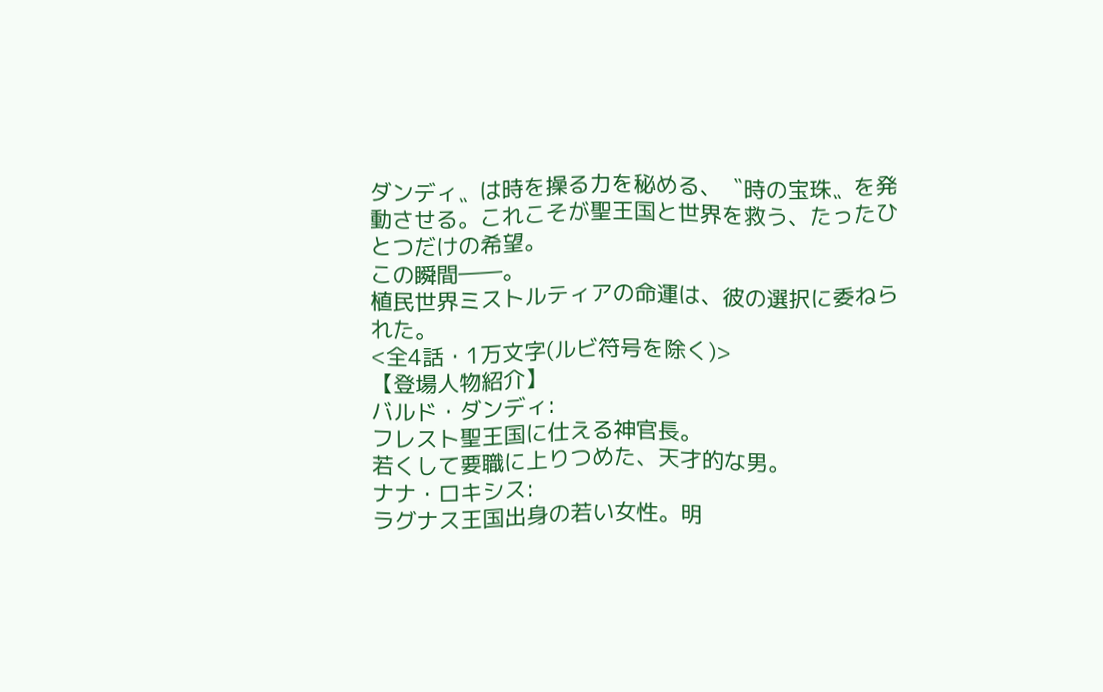ダンディ〟は時を操る力を秘める、〝時の宝珠〟を発動させる。これこそが聖王国と世界を救う、たったひとつだけの希望。
この瞬間――。
植民世界ミストルティアの命運は、彼の選択に委ねられた。
<全4話・1万文字(ルビ符号を除く)>
【登場人物紹介】
バルド・ダンディ:
フレスト聖王国に仕える神官長。
若くして要職に上りつめた、天才的な男。
ナナ・ロキシス:
ラグナス王国出身の若い女性。明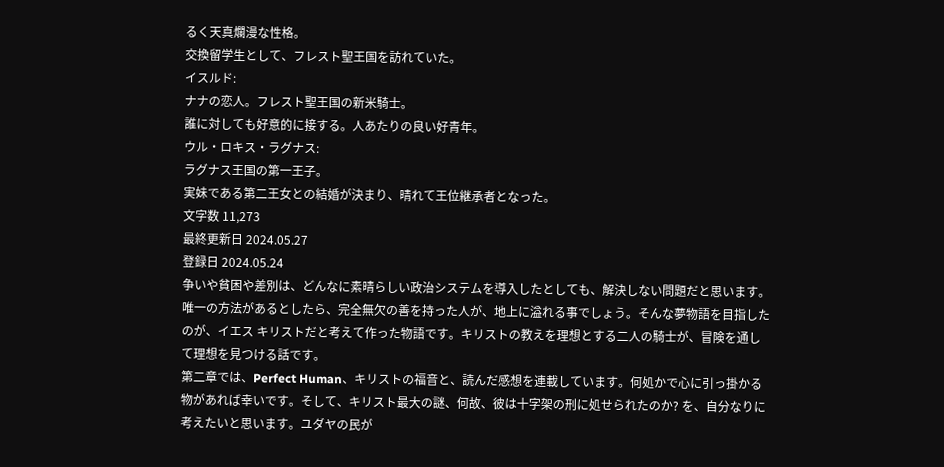るく天真爛漫な性格。
交換留学生として、フレスト聖王国を訪れていた。
イスルド:
ナナの恋人。フレスト聖王国の新米騎士。
誰に対しても好意的に接する。人あたりの良い好青年。
ウル・ロキス・ラグナス:
ラグナス王国の第一王子。
実妹である第二王女との結婚が決まり、晴れて王位継承者となった。
文字数 11,273
最終更新日 2024.05.27
登録日 2024.05.24
争いや貧困や差別は、どんなに素晴らしい政治システムを導入したとしても、解決しない問題だと思います。唯一の方法があるとしたら、完全無欠の善を持った人が、地上に溢れる事でしょう。そんな夢物語を目指したのが、イエス キリストだと考えて作った物語です。キリストの教えを理想とする二人の騎士が、冒険を通して理想を見つける話です。
第二章では、Perfect Human、キリストの福音と、読んだ感想を連載しています。何処かで心に引っ掛かる物があれば幸いです。そして、キリスト最大の謎、何故、彼は十字架の刑に処せられたのか? を、自分なりに考えたいと思います。ユダヤの民が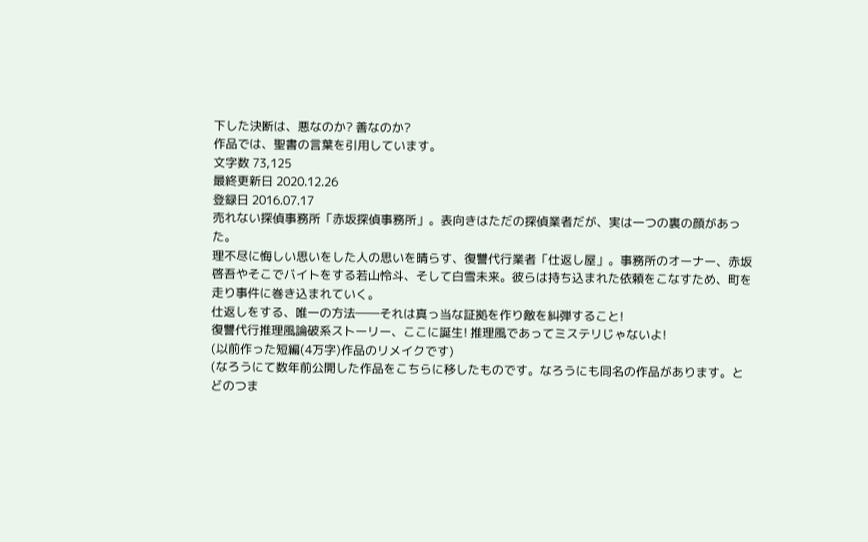下した決断は、悪なのか? 善なのか?
作品では、聖書の言葉を引用しています。
文字数 73,125
最終更新日 2020.12.26
登録日 2016.07.17
売れない探偵事務所「赤坂探偵事務所」。表向きはただの探偵業者だが、実は一つの裏の顔があった。
理不尽に悔しい思いをした人の思いを晴らす、復讐代行業者「仕返し屋」。事務所のオーナー、赤坂啓吾やそこでバイトをする若山怜斗、そして白雪未来。彼らは持ち込まれた依頼をこなすため、町を走り事件に巻き込まれていく。
仕返しをする、唯一の方法――それは真っ当な証拠を作り敵を糾弾すること!
復讐代行推理風論破系ストーリー、ここに誕生! 推理風であってミステリじゃないよ!
(以前作った短編(4万字)作品のリメイクです)
(なろうにて数年前公開した作品をこちらに移したものです。なろうにも同名の作品があります。とどのつま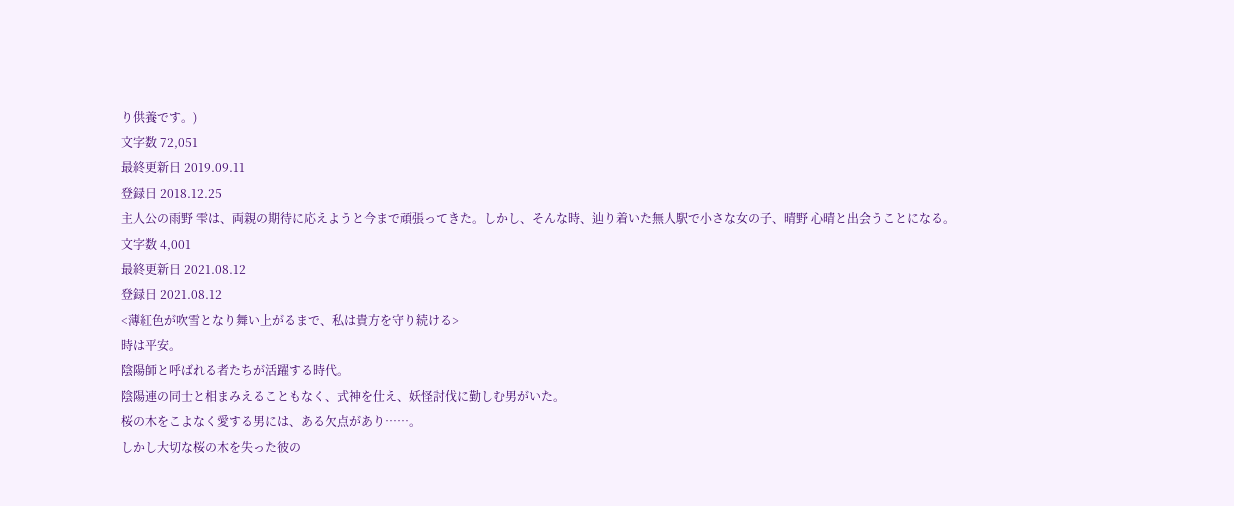り供養です。)
文字数 72,051
最終更新日 2019.09.11
登録日 2018.12.25
主人公の雨野 雫は、両親の期待に応えようと今まで頑張ってきた。しかし、そんな時、辿り着いた無人駅で小さな女の子、晴野 心晴と出会うことになる。
文字数 4,001
最終更新日 2021.08.12
登録日 2021.08.12
<薄紅色が吹雪となり舞い上がるまで、私は貴方を守り続ける>
時は平安。
陰陽師と呼ばれる者たちが活躍する時代。
陰陽連の同士と相まみえることもなく、式神を仕え、妖怪討伐に勤しむ男がいた。
桜の木をこよなく愛する男には、ある欠点があり……。
しかし大切な桜の木を失った彼の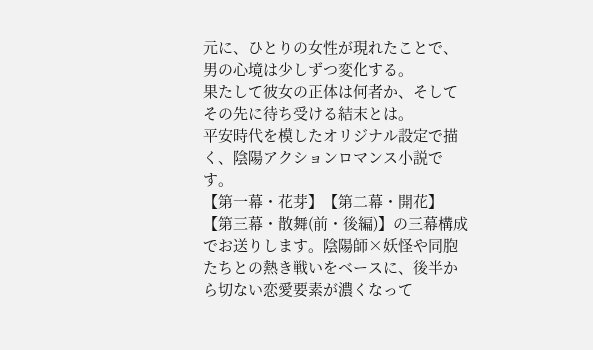元に、ひとりの女性が現れたことで、男の心境は少しずつ変化する。
果たして彼女の正体は何者か、そしてその先に待ち受ける結末とは。
平安時代を模したオリジナル設定で描く、陰陽アクションロマンス小説です。
【第一幕・花芽】【第二幕・開花】【第三幕・散舞(前・後編)】の三幕構成でお送りします。陰陽師×妖怪や同胞たちとの熱き戦いをベースに、後半から切ない恋愛要素が濃くなって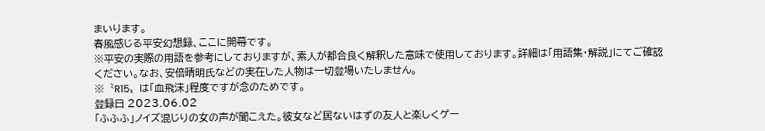まいります。
春風感じる平安幻想録、ここに開幕です。
※平安の実際の用語を参考にしておりますが、素人が都合良く解釈した意味で使用しております。詳細は「用語集・解説」にてご確認ください。なお、安倍晴明氏などの実在した人物は一切登場いたしません。
※〝R15〟は「血飛沫」程度ですが念のためです。
登録日 2023.06.02
「ふふふ」ノイズ混じりの女の声が聞こえた。彼女など居ないはずの友人と楽しくゲー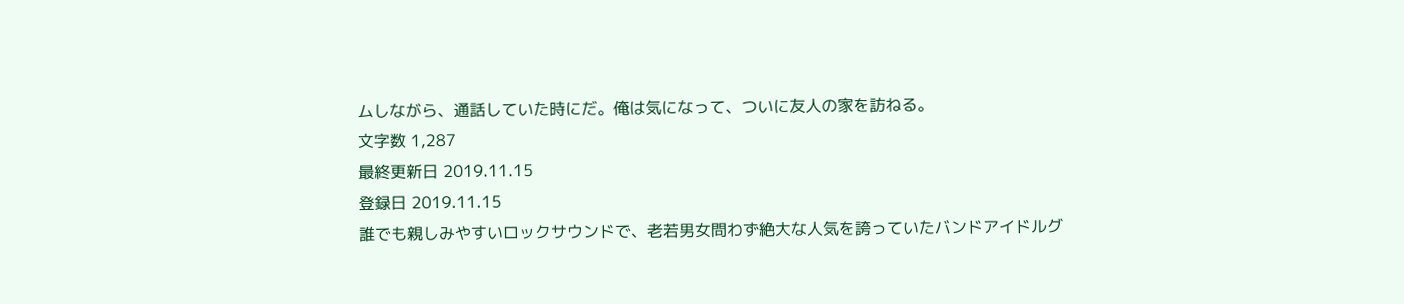ムしながら、通話していた時にだ。俺は気になって、ついに友人の家を訪ねる。
文字数 1,287
最終更新日 2019.11.15
登録日 2019.11.15
誰でも親しみやすいロックサウンドで、老若男女問わず絶大な人気を誇っていたバンドアイドルグ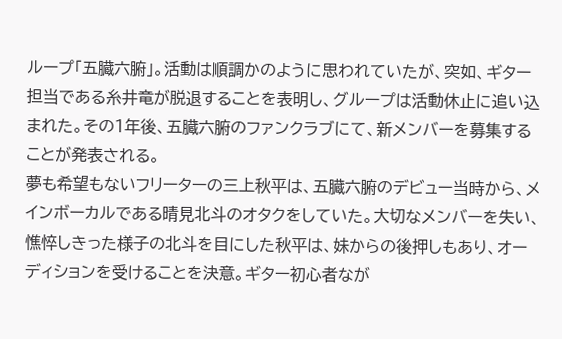ループ「五臓六腑」。活動は順調かのように思われていたが、突如、ギター担当である糸井竜が脱退することを表明し、グループは活動休止に追い込まれた。その1年後、五臓六腑のファンクラブにて、新メンバーを募集することが発表される。
夢も希望もないフリーターの三上秋平は、五臓六腑のデビュー当時から、メインボーカルである晴見北斗のオタクをしていた。大切なメンバーを失い、憔悴しきった様子の北斗を目にした秋平は、妹からの後押しもあり、オーディションを受けることを決意。ギター初心者なが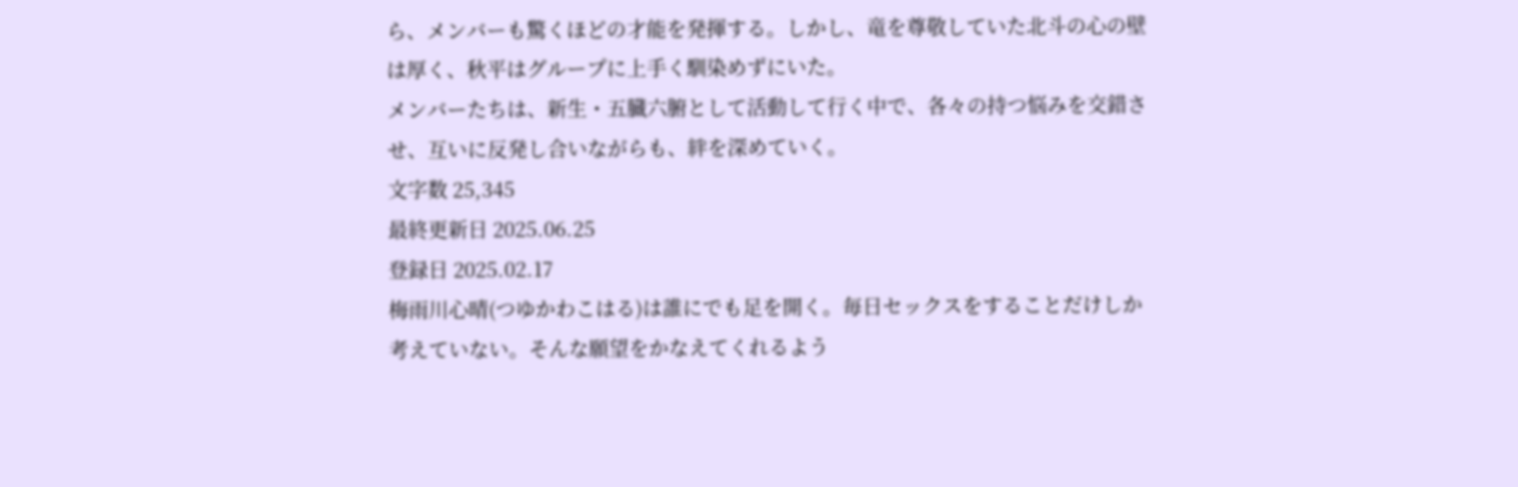ら、メンバーも驚くほどの才能を発揮する。しかし、竜を尊敬していた北斗の心の壁は厚く、秋平はグループに上手く馴染めずにいた。
メンバーたちは、新生・五臓六腑として活動して行く中で、各々の持つ悩みを交錯させ、互いに反発し合いながらも、絆を深めていく。
文字数 25,345
最終更新日 2025.06.25
登録日 2025.02.17
梅雨川心晴(つゆかわこはる)は誰にでも足を開く。毎日セックスをすることだけしか考えていない。そんな願望をかなえてくれるよう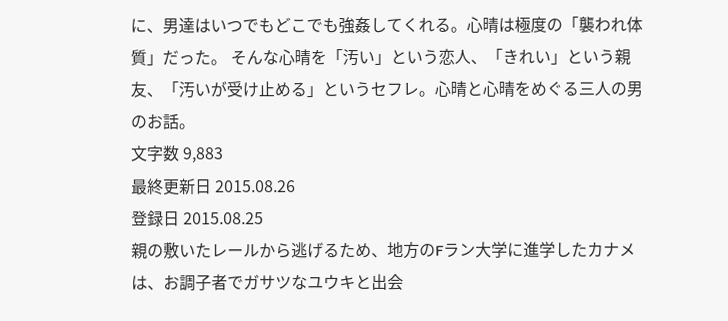に、男達はいつでもどこでも強姦してくれる。心晴は極度の「襲われ体質」だった。 そんな心晴を「汚い」という恋人、「きれい」という親友、「汚いが受け止める」というセフレ。心晴と心晴をめぐる三人の男のお話。
文字数 9,883
最終更新日 2015.08.26
登録日 2015.08.25
親の敷いたレールから逃げるため、地方のFラン大学に進学したカナメは、お調子者でガサツなユウキと出会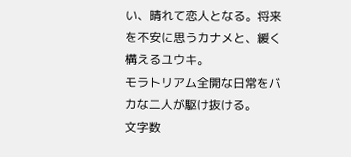い、晴れて恋人となる。将来を不安に思うカナメと、緩く構えるユウキ。
モラトリアム全開な日常をバカな二人が駆け抜ける。
文字数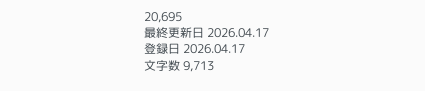20,695
最終更新日 2026.04.17
登録日 2026.04.17
文字数 9,713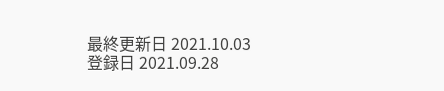最終更新日 2021.10.03
登録日 2021.09.28